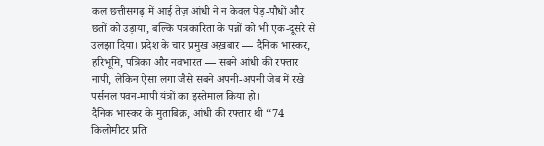कल छत्तीसगढ़ में आई तेज़ आंधी ने न केवल पेड़-पौधों और छतों को उड़ाया, बल्कि पत्रकारिता के पन्नों को भी एक-दूसरे से उलझा दिया। प्रदेश के चार प्रमुख अख़बार — दैनिक भास्कर, हरिभूमि, पत्रिका और नवभारत — सबने आंधी की रफ्तार नापी, लेकिन ऐसा लगा जैसे सबने अपनी-अपनी जेब में रखे पर्सनल पवन-मापी यंत्रों का इस्तेमाल किया हो।
दैनिक भास्कर के मुताबिक़, आंधी की रफ्तार थी “74 किलोमीटर प्रति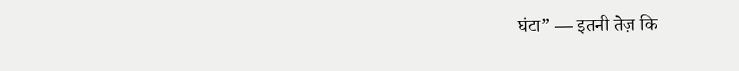घंटा” — इतनी तेज़ कि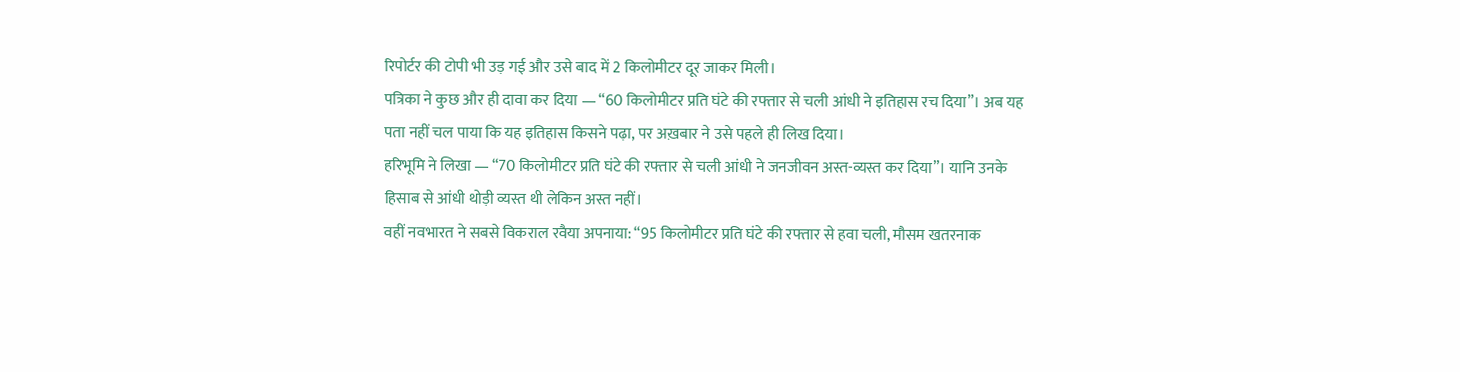रिपोर्टर की टोपी भी उड़ गई और उसे बाद में 2 किलोमीटर दूर जाकर मिली।
पत्रिका ने कुछ और ही दावा कर दिया — “60 किलोमीटर प्रति घंटे की रफ्तार से चली आंधी ने इतिहास रच दिया”। अब यह पता नहीं चल पाया कि यह इतिहास किसने पढ़ा, पर अख़बार ने उसे पहले ही लिख दिया।
हरिभूमि ने लिखा — “70 किलोमीटर प्रति घंटे की रफ्तार से चली आंधी ने जनजीवन अस्त-व्यस्त कर दिया”। यानि उनके हिसाब से आंधी थोड़ी व्यस्त थी लेकिन अस्त नहीं।
वहीं नवभारत ने सबसे विकराल रवैया अपनाया: “95 किलोमीटर प्रति घंटे की रफ्तार से हवा चली, मौसम खतरनाक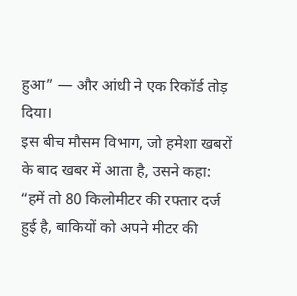हुआ” — और आंधी ने एक रिकॉर्ड तोड़ दिया।
इस बीच मौसम विभाग, जो हमेशा खबरों के बाद खबर में आता है, उसने कहा: “हमें तो 80 किलोमीटर की रफ्तार दर्ज हुई है, बाकियों को अपने मीटर की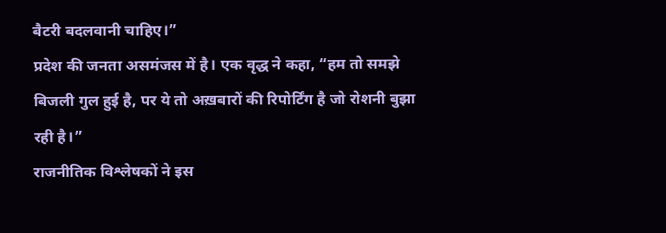बैटरी बदलवानी चाहिए।”
प्रदेश की जनता असमंजस में है। एक वृद्ध ने कहा, “हम तो समझे बिजली गुल हुई है, पर ये तो अख़बारों की रिपोर्टिंग है जो रोशनी बुझा रही है।”
राजनीतिक विश्लेषकों ने इस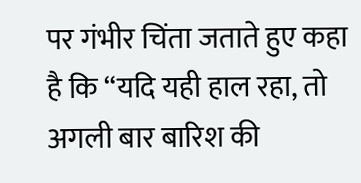पर गंभीर चिंता जताते हुए कहा है कि “यदि यही हाल रहा, तो अगली बार बारिश की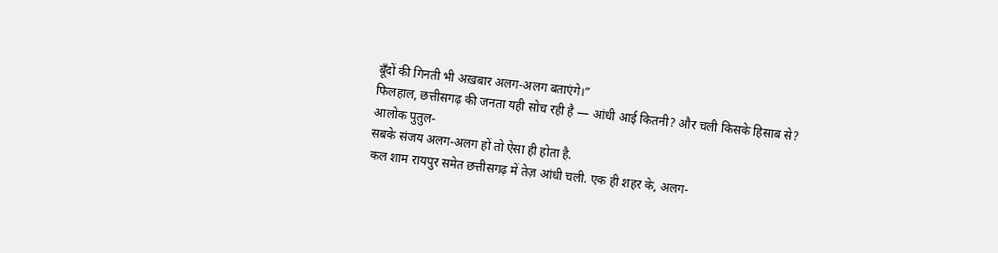बूँदों की गिनती भी अख़बार अलग-अलग बताएंगे।”
फिलहाल, छत्तीसगढ़ की जनता यही सोच रही है — आंधी आई कितनी? और चली किसके हिसाब से?
आलोक पुतुल-
सबके संजय अलग-अलग हों तो ऐसा ही होता है.
कल शाम रायपुर समेत छत्तीसगढ़ में तेज़ आंधी चली. एक ही शहर के, अलग-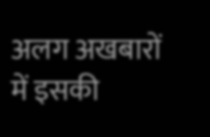अलग अखबारों में इसकी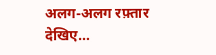अलग-अलग रफ़्तार देखिए…